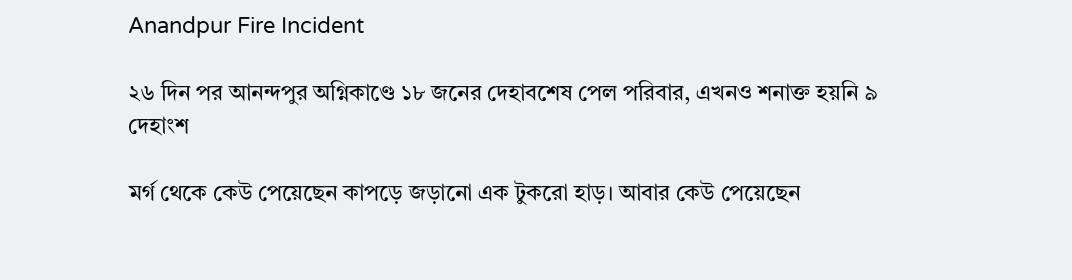Anandpur Fire Incident

২৬ দিন পর আনন্দপুর অগ্নিকাণ্ডে ১৮ জনের দেহাবশেষ পেল পরিবার, এখনও শনাক্ত হয়নি ৯ দেহাংশ

মর্গ থেকে কেউ পেয়েছেন কাপড়ে জড়ানো এক টুকরো হাড়। আবার কেউ পেয়েছেন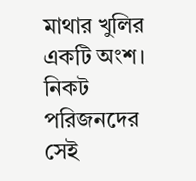মাথার খুলির একটি অংশ। নিকট পরিজনদের সেই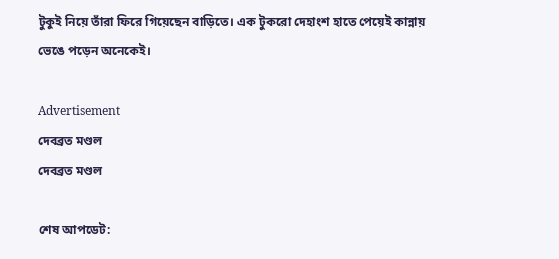টুকুই নিয়ে তাঁরা ফিরে গিয়েছেন বাড়িতে। এক টুকরো দেহাংশ হাতে পেয়েই কান্নায় ভেঙে পড়েন অনেকেই।

Advertisement
দেবব্রত মণ্ডল
দেবব্রত মণ্ডল

শেষ আপডেট: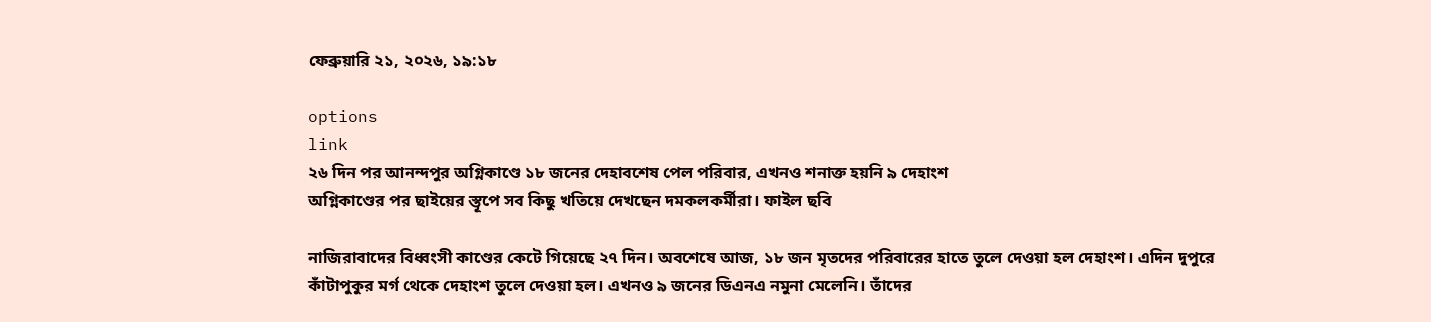ফেব্রুয়ারি ২১, ২০২৬, ১৯:১৮

options
link
২৬ দিন পর আনন্দপুর অগ্নিকাণ্ডে ১৮ জনের দেহাবশেষ পেল পরিবার, এখনও শনাক্ত হয়নি ৯ দেহাংশ
অগ্নিকাণ্ডের পর ছাইয়ের স্তূপে সব কিছু খতিয়ে দেখছেন দমকলকর্মীরা। ফাইল ছবি

নাজিরাবাদের বিধ্বংসী কাণ্ডের কেটে গিয়েছে ২৭ দিন। অবশেষে আজ, ১৮ জন মৃতদের পরিবারের হাতে তুলে দেওয়া হল দেহাংশ। এদিন দুপুরে কাঁটাপুকুর মর্গ থেকে দেহাংশ তুলে দেওয়া হল। এখনও ৯ জনের ডিএনএ নমুনা মেলেনি। তাঁদের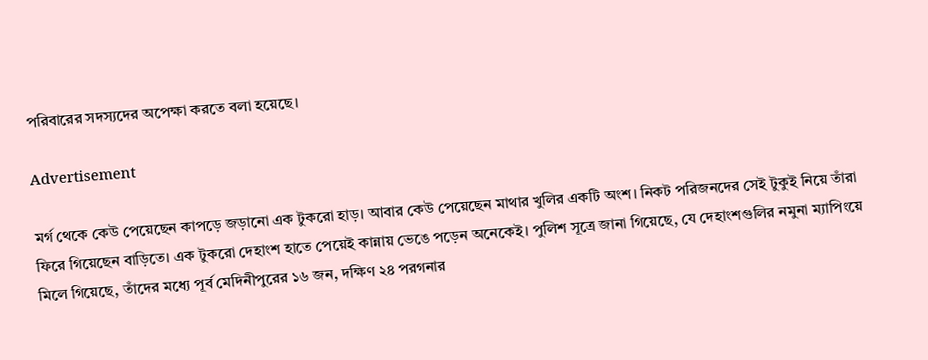পরিবারের সদস্যদের অপেক্ষা করতে বলা হয়েছে।

Advertisement

মর্গ থেকে কেউ পেয়েছেন কাপড়ে জড়ানো এক টুকরো হাড়। আবার কেউ পেয়েছেন মাথার খুলির একটি অংশ। নিকট পরিজনদের সেই টুকুই নিয়ে তাঁরা ফিরে গিয়েছেন বাড়িতে। এক টুকরো দেহাংশ হাতে পেয়েই কান্নায় ভেঙে পড়েন অনেকেই। পুলিশ সূত্রে জানা গিয়েছে, যে দেহাংশগুলির নমুনা ম্যাপিংয়ে মিলে গিয়েছে, তাঁদের মধ্যে পূর্ব মেদিনীপুরের ১৬ জন, দক্ষিণ ২৪ পরগনার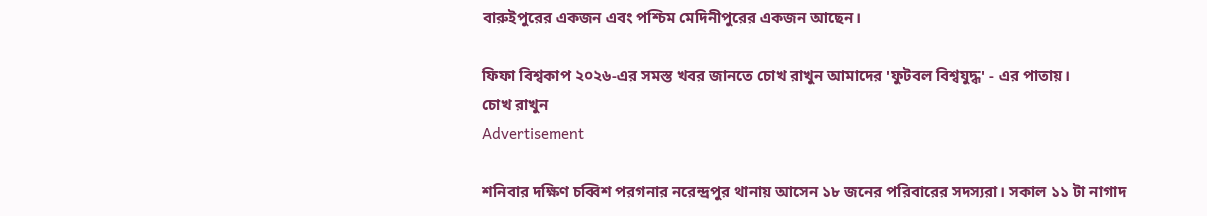বারুইপুরের একজন এবং পশ্চিম মেদিনীপুরের একজন আছেন।

ফিফা বিশ্বকাপ ২০২৬-এর সমস্ত খবর জানতে চোখ রাখুন আমাদের 'ফুটবল বিশ্বযুদ্ধ' - এর পাতায়।
চোখ রাখুন
Advertisement

শনিবার দক্ষিণ চব্বিশ পরগনার নরেন্দ্রপুর থানায় আসেন ১৮ জনের পরিবারের সদস্যরা। সকাল ১১ টা নাগাদ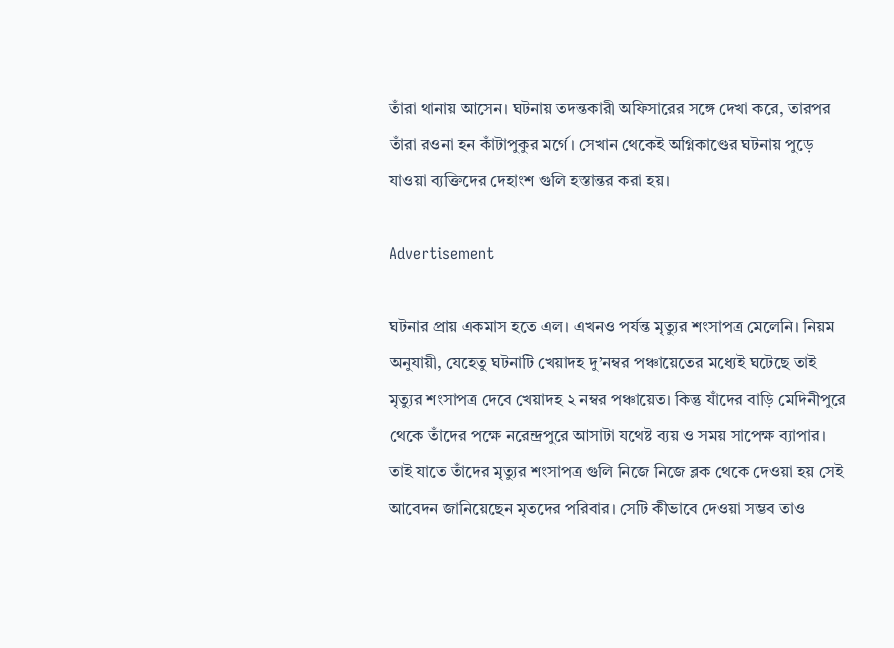তাঁরা থানায় আসেন। ঘটনায় তদন্তকারী অফিসারের সঙ্গে দেখা করে, তারপর তাঁরা রওনা হন কাঁটাপুকুর মর্গে। সেখান থেকেই অগ্নিকাণ্ডের ঘটনায় পুড়ে যাওয়া ব্যক্তিদের দেহাংশ গুলি হস্তান্তর করা হয়।

Advertisement

ঘটনার প্রায় একমাস হতে এল। এখনও পর্যন্ত মৃত্যুর শংসাপত্র মেলেনি। নিয়ম অনুযায়ী, যেহেতু ঘটনাটি খেয়াদহ দু’নম্বর পঞ্চায়েতের মধ্যেই ঘটেছে তাই মৃত্যুর শংসাপত্র দেবে খেয়াদহ ২ নম্বর পঞ্চায়েত। কিন্তু যাঁদের বাড়ি মেদিনীপুরে থেকে তাঁদের পক্ষে নরেন্দ্রপুরে আসাটা যথেষ্ট ব্যয় ও সময় সাপেক্ষ ব্যাপার। তাই যাতে তাঁদের মৃত্যুর শংসাপত্র গুলি নিজে নিজে ব্লক থেকে দেওয়া হয় সেই আবেদন জানিয়েছেন মৃতদের পরিবার। সেটি কীভাবে দেওয়া সম্ভব তাও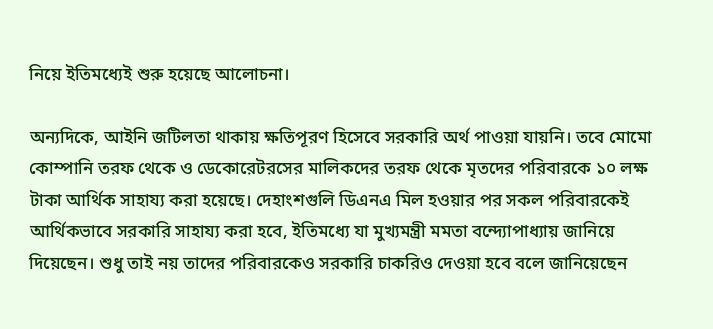নিয়ে ইতিমধ্যেই শুরু হয়েছে আলোচনা।

অন্যদিকে, আইনি জটিলতা থাকায় ক্ষতিপূরণ হিসেবে সরকারি অর্থ পাওয়া যায়নি। তবে মোমো কোম্পানি তরফ থেকে ও ডেকোরেটরসের মালিকদের তরফ থেকে মৃতদের পরিবারকে ১০ লক্ষ টাকা আর্থিক সাহায্য করা হয়েছে। দেহাংশগুলি ডিএনএ মিল হওয়ার পর সকল পরিবারকেই আর্থিকভাবে সরকারি সাহায্য করা হবে, ইতিমধ্যে যা মুখ্যমন্ত্রী মমতা বন্দ্যোপাধ্যায় জানিয়ে দিয়েছেন। শুধু তাই নয় তাদের পরিবারকেও সরকারি চাকরিও দেওয়া হবে বলে জানিয়েছেন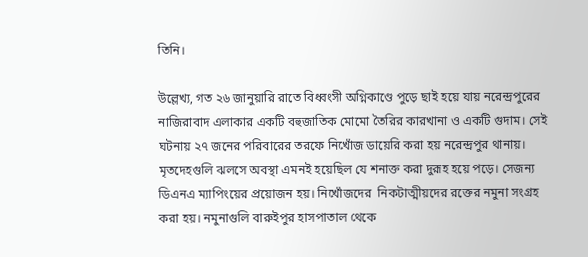তিনি।

উল্লেখ্য, গত ২৬ জানুয়ারি রাতে বিধ্বংসী অগ্নিকাণ্ডে পুড়ে ছাই হয়ে যায় নরেন্দ্রপুরের নাজিরাবাদ এলাকার একটি বহুজাতিক মোমো তৈরির কারখানা ও একটি গুদাম। সেই ঘটনায় ২৭ জনের পরিবারের তরফে নিখোঁজ ডায়েরি করা হয় নরেন্দ্রপুর থানায়। মৃতদেহগুলি ঝলসে অবস্থা এমনই হয়েছিল যে শনাক্ত করা দুরূহ হয়ে পড়ে। সেজন্য ডিএনএ ম্যাপিংয়ের প্রয়োজন হয়। নিখোঁজদের  নিকটাত্মীয়দের রক্তের নমুনা সংগ্রহ করা হয়। নমুনাগুলি বারুইপুর হাসপাতাল থেকে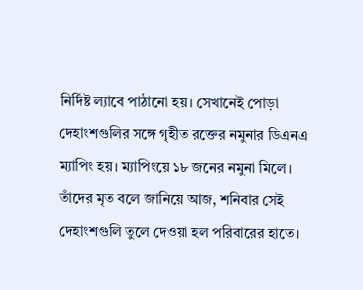নির্দিষ্ট ল্যাবে পাঠানো হয়। সেখানেই পোড়া দেহাংশগুলির সঙ্গে গৃহীত রক্তের নমুনার ডিএনএ ম্যাপিং হয়। ম্যাপিংয়ে ১৮ জনের নমুনা মিলে। তাঁদের মৃত বলে জানিয়ে আজ, শনিবার সেই দেহাংশগুলি তুলে দেওয়া হল পরিবারের হাতে।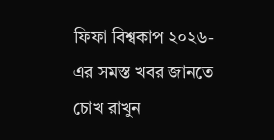ফিফা বিশ্বকাপ ২০২৬-এর সমস্ত খবর জানতে চোখ রাখুন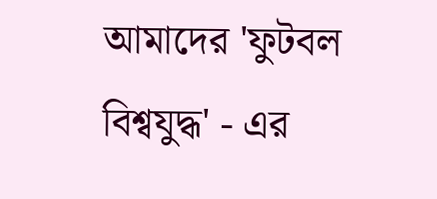আমাদের 'ফুটবল বিশ্বযুদ্ধ' - এর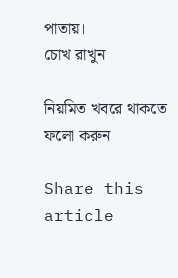পাতায়।
চোখ রাখুন

নিয়মিত খবরে থাকতে ফলো করুন

Share this article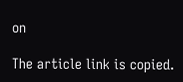on

The article link is copied.